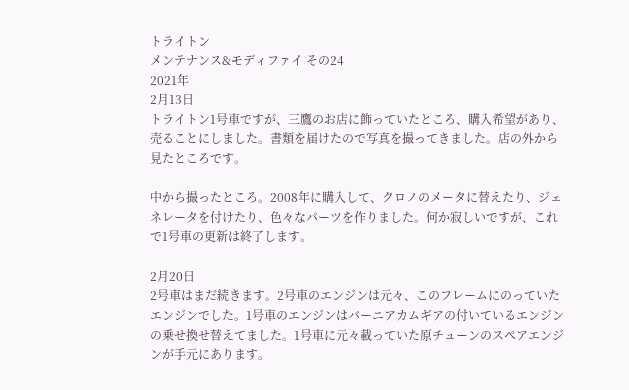トライトン
メンテナンス&モディファイ その24
2021年
2月13日
トライトン1号車ですが、三鷹のお店に飾っていたところ、購入希望があり、売ることにしました。書類を届けたので写真を撮ってきました。店の外から見たところです。

中から撮ったところ。2008年に購入して、クロノのメータに替えたり、ジェネレータを付けたり、色々なパーツを作りました。何か寂しいですが、これで1号車の更新は終了します。

2月20日
2号車はまだ続きます。2号車のエンジンは元々、このフレームにのっていたエンジンでした。1号車のエンジンはバーニアカムギアの付いているエンジンの乗せ換せ替えてました。1号車に元々載っていた原チューンのスペアエンジンが手元にあります。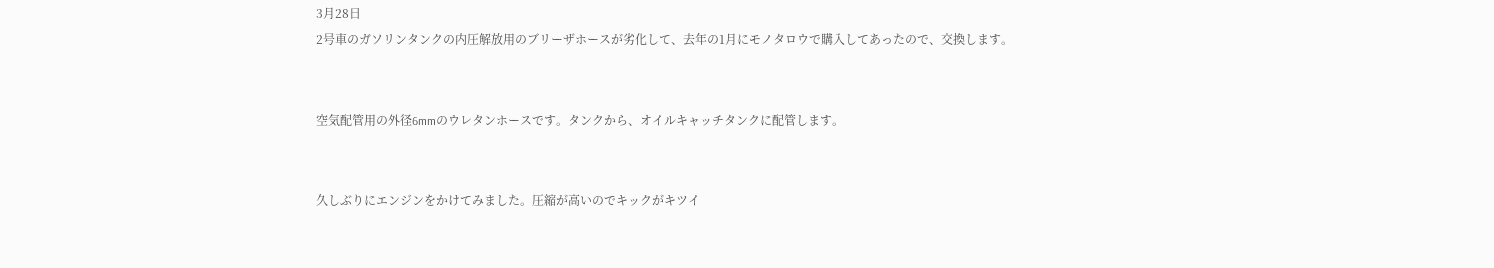3月28日
2号車のガソリンタンクの内圧解放用のブリーザホースが劣化して、去年の1月にモノタロウで購入してあったので、交換します。


空気配管用の外径6mmのウレタンホースです。タンクから、オイルキャッチタンクに配管します。


久しぶりにエンジンをかけてみました。圧縮が高いのでキックがキツイ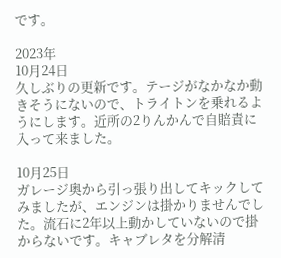です。

2023年
10月24日
久しぶりの更新です。テージがなかなか動きそうにないので、トライトンを乗れるようにします。近所の2りんかんで自賠責に入って来ました。

10月25日
ガレージ奥から引っ張り出してキックしてみましたが、エンジンは掛かりませんでした。流石に2年以上動かしていないので掛からないです。キャブレタを分解清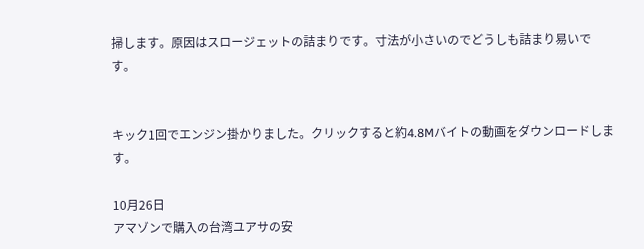掃します。原因はスロージェットの詰まりです。寸法が小さいのでどうしも詰まり易いです。


キック1回でエンジン掛かりました。クリックすると約4.8Mバイトの動画をダウンロードします。

10月26日
アマゾンで購入の台湾ユアサの安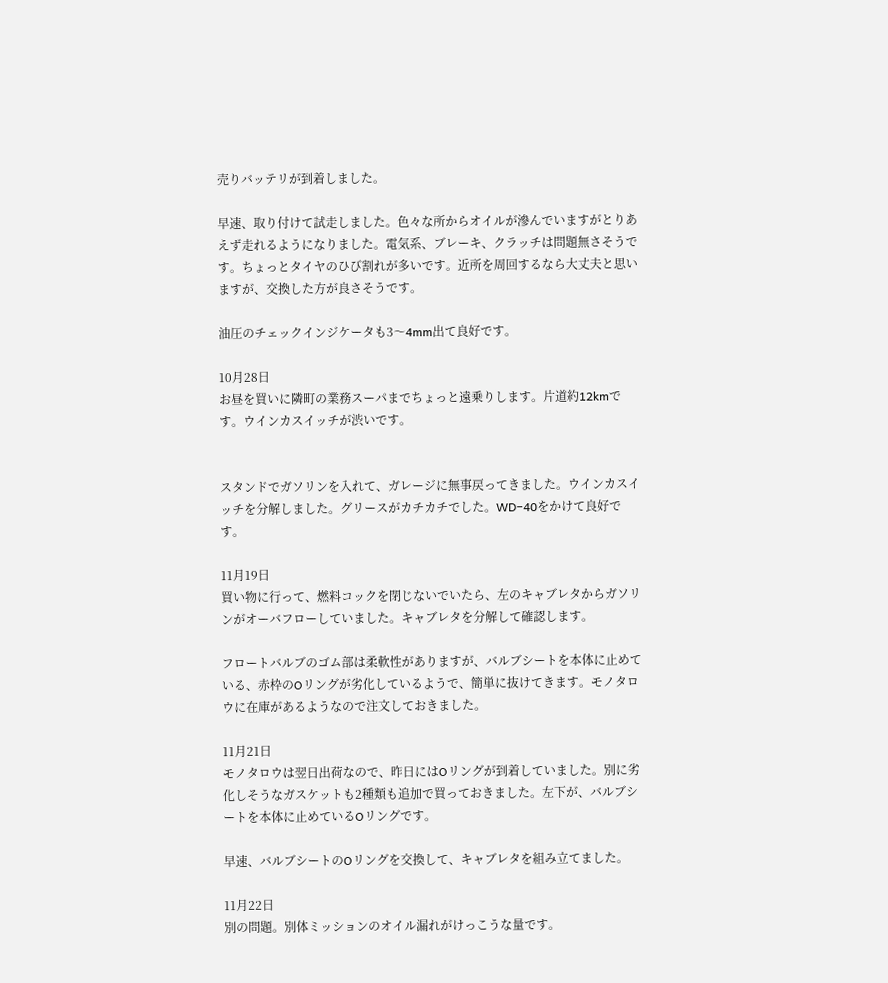売りバッテリが到着しました。

早速、取り付けて試走しました。色々な所からオイルが滲んでいますがとりあえず走れるようになりました。電気系、ブレーキ、クラッチは問題無さそうです。ちょっとタイヤのひび割れが多いです。近所を周回するなら大丈夫と思いますが、交換した方が良さそうです。

油圧のチェックインジケータも3〜4mm出て良好です。

10月28日
お昼を買いに隣町の業務スーパまでちょっと遠乗りします。片道約12kmです。ウインカスイッチが渋いです。


スタンドでガソリンを入れて、ガレージに無事戻ってきました。ウインカスイッチを分解しました。グリースがカチカチでした。WD−40をかけて良好です。

11月19日
買い物に行って、燃料コックを閉じないでいたら、左のキャブレタからガソリンがオーバフローしていました。キャブレタを分解して確認します。

フロートバルブのゴム部は柔軟性がありますが、バルブシートを本体に止めている、赤枠のOリングが劣化しているようで、簡単に抜けてきます。モノタロウに在庫があるようなので注文しておきました。

11月21日
モノタロウは翌日出荷なので、昨日にはOリングが到着していました。別に劣化しそうなガスケットも2種類も追加で買っておきました。左下が、バルブシートを本体に止めているOリングです。

早速、バルブシートのOリングを交換して、キャブレタを組み立てました。

11月22日
別の問題。別体ミッションのオイル漏れがけっこうな量です。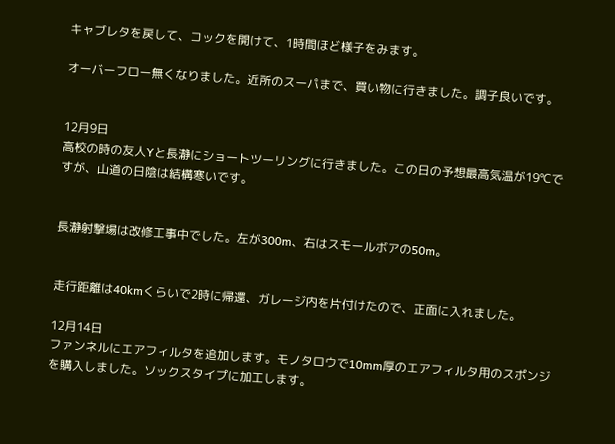キャブレタを戻して、コックを開けて、1時間ほど様子をみます。

オーバーフロー無くなりました。近所のスーパまで、買い物に行きました。調子良いです。


12月9日
高校の時の友人Yと長瀞にショートツーリングに行きました。この日の予想最高気温が19℃ですが、山道の日陰は結構寒いです。


長瀞射撃場は改修工事中でした。左が300m、右はスモールボアの50m。


走行距離は40kmくらいで2時に帰還、ガレージ内を片付けたので、正面に入れました。

12月14日
ファンネルにエアフィルタを追加します。モノタロウで10mm厚のエアフィルタ用のスポンジを購入しました。ソックスタイプに加工します。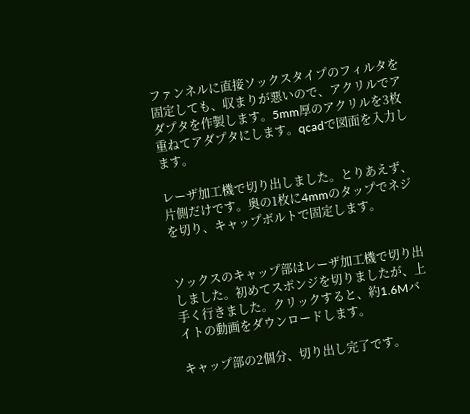ファンネルに直接ソックスタイプのフィルタを固定しても、収まりが悪いので、アクリルでアダプタを作製します。5mm厚のアクリルを3枚重ねてアダプタにします。qcadで図面を入力します。

レーザ加工機で切り出しました。とりあえず、片側だけです。奥の1枚に4mmのタップでネジを切り、キャップボルトで固定します。


ソックスのキャップ部はレーザ加工機で切り出しました。初めてスポンジを切りましたが、上手く行きました。クリックすると、約1.6Mバイトの動画をダウンロードします。

キャップ部の2個分、切り出し完了です。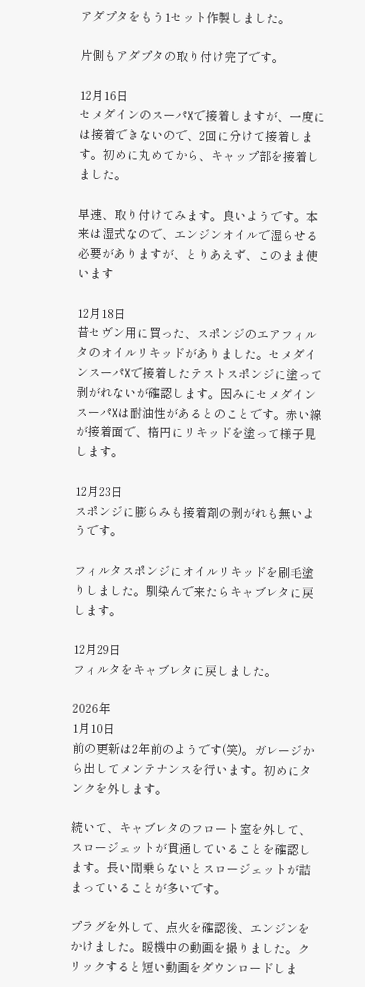アダプタをもう1セット作製しました。

片側もアダプタの取り付け完了です。

12月16日
セメダインのスーパXで接着しますが、一度には接着できないので、2回に分けて接着します。初めに丸めてから、キャップ部を接着しました。

早速、取り付けてみます。良いようです。本来は湿式なので、エンジンオイルで湿らせる必要がありますが、とりあえず、このまま使います

12月18日
昔セヴン用に買った、スポンジのエアフィルタのオイルリキッドがありました。セメダインスーパXで接着したテストスポンジに塗って剥がれないが確認します。因みにセメダインスーパXは耐油性があるとのことです。赤い線が接着面で、楕円にリキッドを塗って様子見します。

12月23日
スポンジに膨らみも接着剤の剥がれも無いようです。

フィルタスポンジにオイルリキッドを刷毛塗りしました。馴染んで来たらキャブレタに戻します。

12月29日
フィルタをキャブレタに戻しました。

2026年
1月10日
前の更新は2年前のようです(笑)。ガレージから出してメンテナンスを行います。初めにタンクを外します。

続いて、キャブレタのフロート室を外して、スロージェットが貫通していることを確認します。長い間乗らないとスロージェットが詰まっていることが多いです。

プラグを外して、点火を確認後、エンジンをかけました。暖機中の動画を撮りました。クリックすると短い動画をダウンロードしま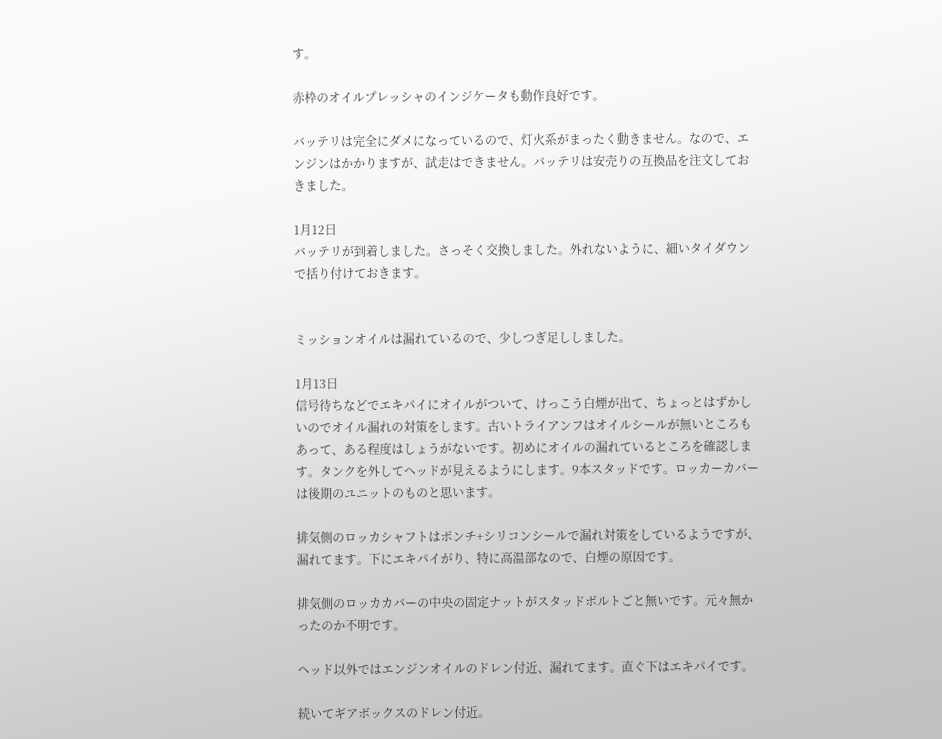す。

赤枠のオイルプレッシャのインジケータも動作良好です。

バッテリは完全にダメになっているので、灯火系がまったく動きません。なので、エンジンはかかりますが、試走はできません。バッテリは安売りの互換品を注文しておきました。

1月12日
バッテリが到着しました。さっそく交換しました。外れないように、細いタイダウンで括り付けておきます。


ミッションオイルは漏れているので、少しつぎ足ししました。

1月13日
信号待ちなどでエキパイにオイルがついて、けっこう白煙が出て、ちょっとはずかしいのでオイル漏れの対策をします。古いトライアンフはオイルシールが無いところもあって、ある程度はしょうがないです。初めにオイルの漏れているところを確認します。タンクを外してヘッドが見えるようにします。9本スタッドです。ロッカーカバーは後期のユニットのものと思います。

排気側のロッカシャフトはポンチ+シリコンシールで漏れ対策をしているようですが、漏れてます。下にエキパイがり、特に高温部なので、白煙の原因です。

排気側のロッカカバーの中央の固定ナットがスタッドボルトごと無いです。元々無かったのか不明です。

ヘッド以外ではエンジンオイルのドレン付近、漏れてます。直ぐ下はエキパイです。

続いてギアボックスのドレン付近。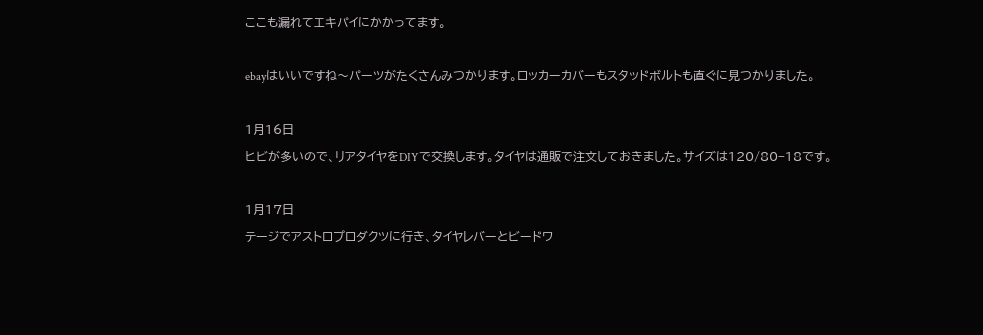ここも漏れてエキパイにかかってます。

ebayはいいですね〜パーツがたくさんみつかります。ロッカーカバーもスタッドボルトも直ぐに見つかりました。

1月16日
ヒビが多いので、リアタイヤをDIYで交換します。タイヤは通販で注文しておきました。サイズは120/80−18です。

1月17日
テージでアストロプロダクツに行き、タイヤレバーとビードワ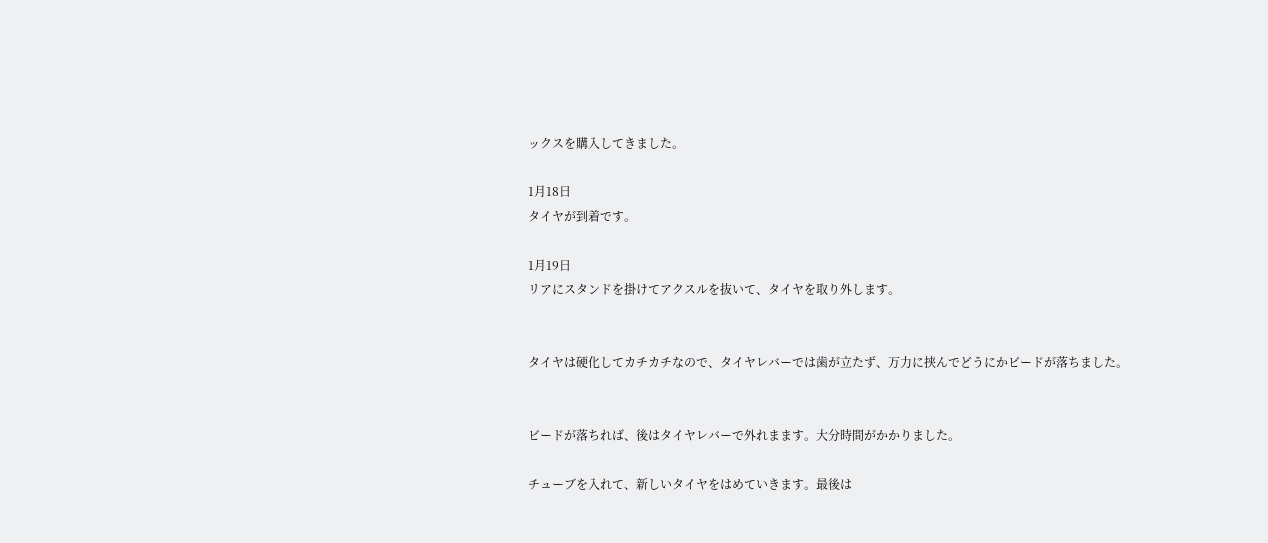ックスを購入してきました。

1月18日
タイヤが到着です。

1月19日
リアにスタンドを掛けてアクスルを抜いて、タイヤを取り外します。


タイヤは硬化してカチカチなので、タイヤレバーでは歯が立たず、万力に挟んでどうにかビードが落ちました。


ビードが落ちれば、後はタイヤレバーで外れまます。大分時間がかかりました。

チューブを入れて、新しいタイヤをはめていきます。最後は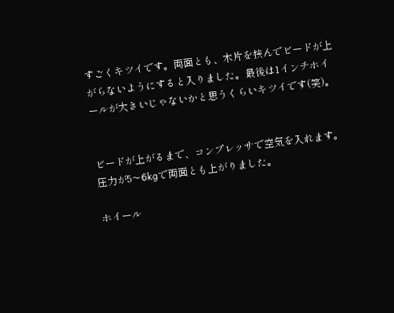すごくキツイです。両面とも、木片を挟んでビードが上がらないようにすると入りました。最後は1インチホイールが大きいじゃないかと思うくらいキツイです(笑)。


ビードが上がるまで、コンプレッサで空気を入れます。圧力が5〜6kgで両面とも上がりました。

ホイール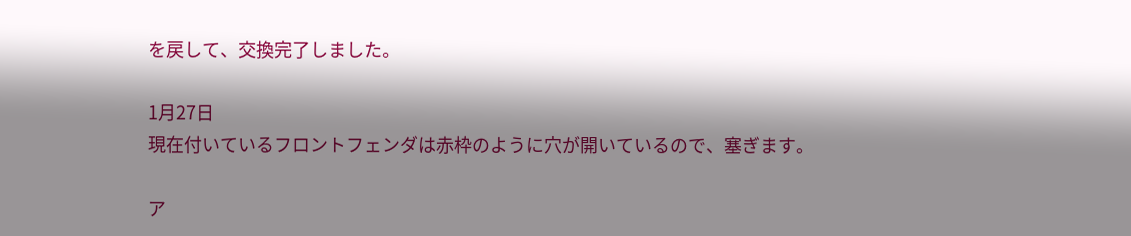を戻して、交換完了しました。

1月27日
現在付いているフロントフェンダは赤枠のように穴が開いているので、塞ぎます。

ア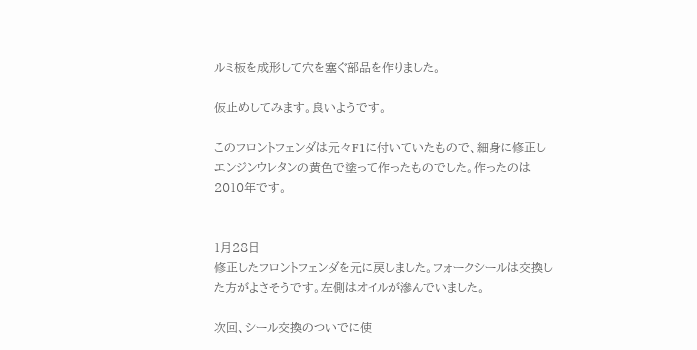ルミ板を成形して穴を塞ぐ部品を作りました。

仮止めしてみます。良いようです。

このフロントフェンダは元々F1に付いていたもので、細身に修正しエンジンウレタンの黄色で塗って作ったものでした。作ったのは2010年です。


1月28日
修正したフロントフェンダを元に戻しました。フォークシールは交換した方がよさそうです。左側はオイルが滲んでいました。

次回、シール交換のついでに使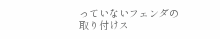っていないフェンダの取り付けス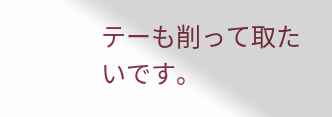テーも削って取たいです。